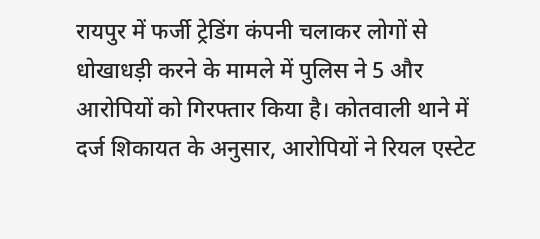रायपुर में फर्जी ट्रेडिंग कंपनी चलाकर लोगों से धोखाधड़ी करने के मामले में पुलिस ने 5 और आरोपियों को गिरफ्तार किया है। कोतवाली थाने में दर्ज शिकायत के अनुसार, आरोपियों ने रियल एस्टेट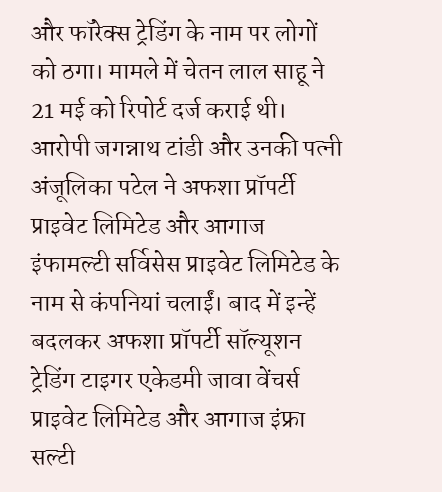और फॉरेक्स ट्रेडिंग के नाम पर लोगों को ठगा। मामले में चेतन लाल साहू ने 21 मई को रिपोर्ट दर्ज कराई थी। आरोपी जगन्नाथ टांडी और उनकी पत्नी अंजूलिका पटेल ने अफशा प्रॉपर्टी प्राइवेट लिमिटेड और आगाज इंफामल्टी सर्विसेस प्राइवेट लिमिटेड के नाम से कंपनियां चलाईं। बाद में इन्हें बदलकर अफशा प्रॉपर्टी सॉल्यूशन ट्रेडिंग टाइगर एकेडमी जावा वेंचर्स प्राइवेट लिमिटेड और आगाज इंफ्रा सल्टी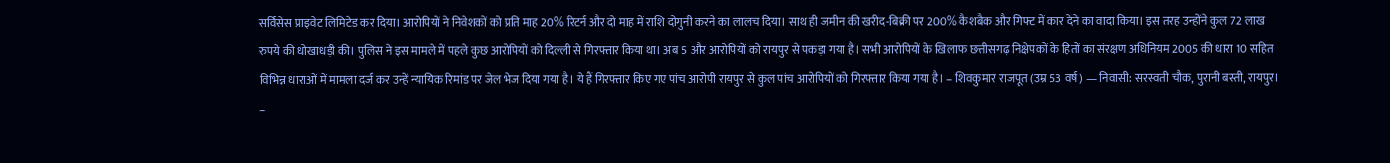सर्विसेस प्राइवेट लिमिटेड कर दिया। आरोपियों ने निवेशकों को प्रति माह 20% रिटर्न और दो माह में राशि दोगुनी करने का लालच दिया। साथ ही जमीन की खरीद-बिक्री पर 200% कैशबैक और गिफ्ट में कार देने का वादा किया। इस तरह उन्होंने कुल 72 लाख रुपये की धोखाधड़ी की। पुलिस ने इस मामले में पहले कुछ आरोपियों को दिल्ली से गिरफ्तार किया था। अब 5 और आरोपियों को रायपुर से पकड़ा गया है। सभी आरोपियों के खिलाफ छत्तीसगढ़ निक्षेपकों के हितों का संरक्षण अधिनियम 2005 की धारा 10 सहित विभिन्न धाराओं में मामला दर्ज कर उन्हें न्यायिक रिमांड पर जेल भेज दिया गया है। ये हैं गिरफ्तार किए गए पांच आरोपी रायपुर से कुल पांच आरोपियों को गिरफ्तार किया गया है। – शिवकुमार राजपूत (उम्र 53 वर्ष) — निवासी: सरस्वती चौक, पुरानी बस्ती, रायपुर। –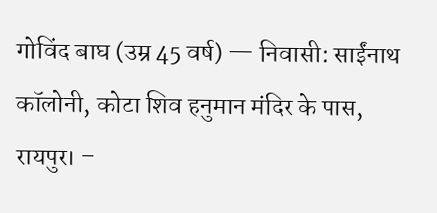गोविंद बाघ (उम्र 45 वर्ष) — निवासी: साईंनाथ कॉलोनी, कोटा शिव हनुमान मंदिर के पास, रायपुर। –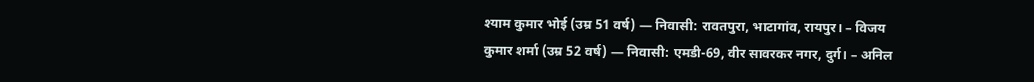श्याम कुमार भोई (उम्र 51 वर्ष) — निवासी: रावतपुरा, भाटागांव, रायपुर। – विजय कुमार शर्मा (उम्र 52 वर्ष) — निवासी: एमडी-69, वीर सावरकर नगर, दुर्ग। – अनिल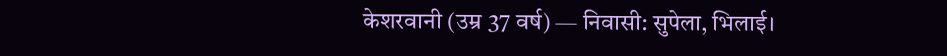केशरवानी (उम्र 37 वर्ष) — निवासी: सुपेला, भिलाई।